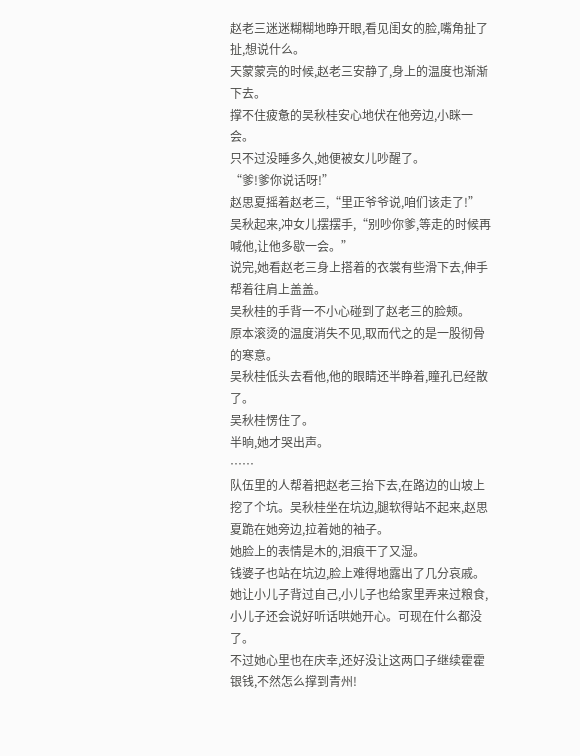赵老三迷迷糊糊地睁开眼,看见闺女的脸,嘴角扯了扯,想说什么。
天蒙蒙亮的时候,赵老三安静了,身上的温度也渐渐下去。
撑不住疲惫的吴秋桂安心地伏在他旁边,小眯一会。
只不过没睡多久,她便被女儿吵醒了。
“爹!爹你说话呀!”
赵思夏摇着赵老三,“里正爷爷说,咱们该走了!”
吴秋起来,冲女儿摆摆手,“别吵你爹,等走的时候再喊他,让他多歇一会。”
说完,她看赵老三身上搭着的衣裳有些滑下去,伸手帮着往肩上盖盖。
吴秋桂的手背一不小心碰到了赵老三的脸颊。
原本滚烫的温度消失不见,取而代之的是一股彻骨的寒意。
吴秋桂低头去看他,他的眼睛还半睁着,瞳孔已经散了。
吴秋桂愣住了。
半晌,她才哭出声。
……
队伍里的人帮着把赵老三抬下去,在路边的山坡上挖了个坑。吴秋桂坐在坑边,腿软得站不起来,赵思夏跪在她旁边,拉着她的袖子。
她脸上的表情是木的,泪痕干了又湿。
钱婆子也站在坑边,脸上难得地露出了几分哀戚。她让小儿子背过自己,小儿子也给家里弄来过粮食,小儿子还会说好听话哄她开心。可现在什么都没了。
不过她心里也在庆幸,还好没让这两口子继续霍霍银钱,不然怎么撑到青州!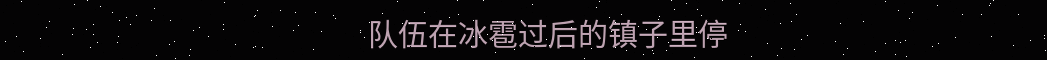队伍在冰雹过后的镇子里停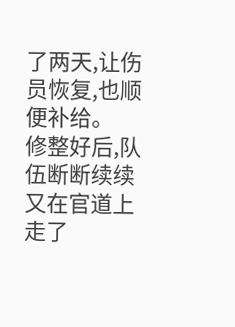了两天,让伤员恢复,也顺便补给。
修整好后,队伍断断续续又在官道上走了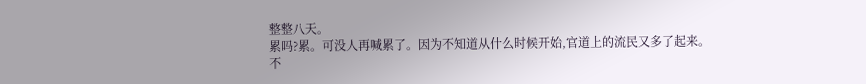整整八天。
累吗?累。可没人再喊累了。因为不知道从什么时候开始,官道上的流民又多了起来。
不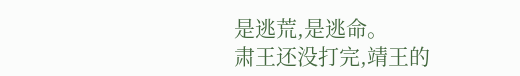是逃荒,是逃命。
肃王还没打完,靖王的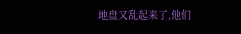地盘又乱起来了,他们